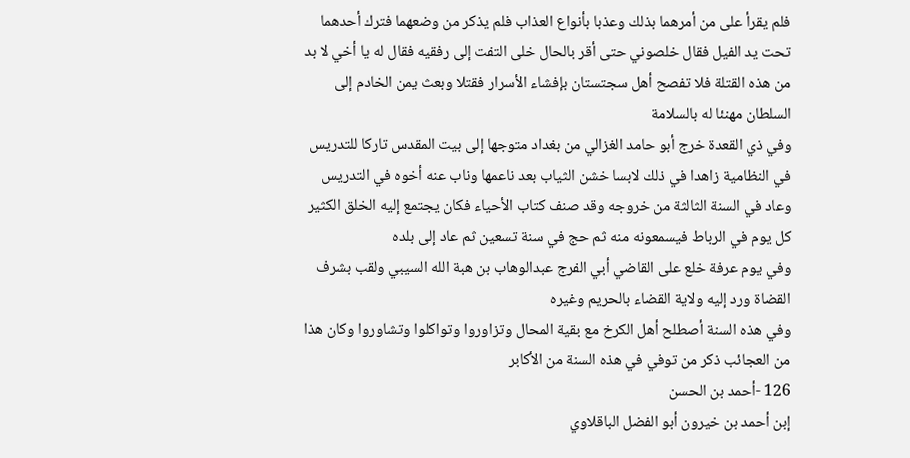فلم يقرأ على من أمرهما بذلك وعذبا بأنواع العذاب فلم يذكر من وضعهما فترك أحدهما تحت يد الفيل فقال خلصوني حتى أقر بالحال خلى التفت إلى رفقيه فقال له يا أخي لا بد من هذه القتلة فلا تفصح أهل سجتستان بإفشاء الأسرار فقتلا وبعث يمن الخادم إلى السلطان مهنئا له بالسلامة
وفي ذي القعدة خرج أبو حامد الغزالي من بغداد متوجها إلى بيت المقدس تاركا للتدريس في النظامية زاهدا في ذلك لابسا خشن الثياب بعد ناعمها وناب عنه أخوه في التدريس وعاد في السنة الثالثة من خروجه وقد صنف كتاب الأحياء فكان يجتمع إليه الخلق الكثير كل يوم في الرباط فيسمعونه منه ثم حج في سنة تسعين ثم عاد إلى بلده
وفي يوم عرفة خلع على القاضي أبي الفرج عبدالوهاب بن هبة الله السيبي ولقب بشرف القضاة ورد إليه ولاية القضاء بالحريم وغيره
وفي هذه السنة أصطلح أهل الكرخ مع بقية المحال وتزاوروا وتواكلوا وتشاوروا وكان هذا من العجائب ذكر من توفي في هذه السنة من الأكابر
126 -أحمد بن الحسن
إبن أحمد بن خيرون أبو الفضل الباقلاوي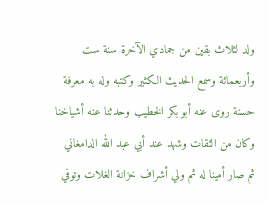ولد لثلاث بقين من جمادي الآخرة سنة ست وأربعمائة وسمع الحديث الكثير وكتبه وله به معرفة حسنة روى عنه أبو بكر الخطيب وحدثنا عنه أشياخنا وكان من الثقات وشهد عند أبي عبد الله الدامغاني ثم صار أمينا له ثم ولي أشراف خزانة الغلات وتوفي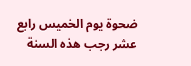ضحوة يوم الخميس رابع عشر رجب هذه السنة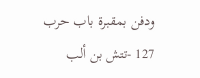ودفن بمقبرة باب حرب
127 -تتش بن ألب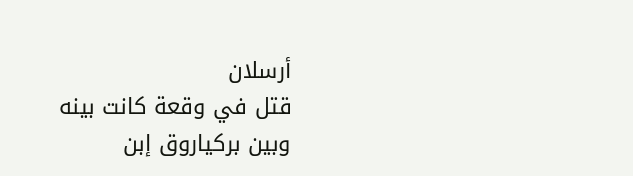أرسلان
قتل في وقعة كانت بينه وبين بركياروق إبن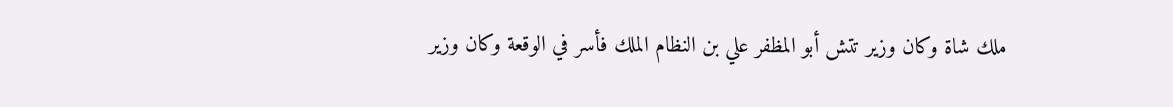ملك شاة وكان وزير تتش أبو المظفر علي بن النظام الملك فأسر في الوقعة وكان وزير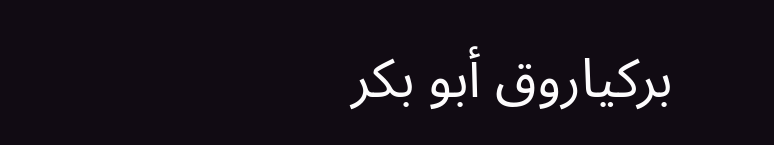بركياروق أبو بكر